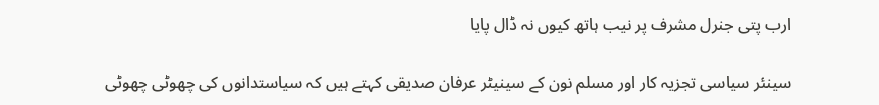ارب پتی جنرل مشرف پر نیب ہاتھ کیوں نہ ڈال پایا

سینئر سیاسی تجزیہ کار اور مسلم نون کے سینیٹر عرفان صدیقی کہتے ہیں کہ سیاستدانوں کی چھوٹی چھوٹی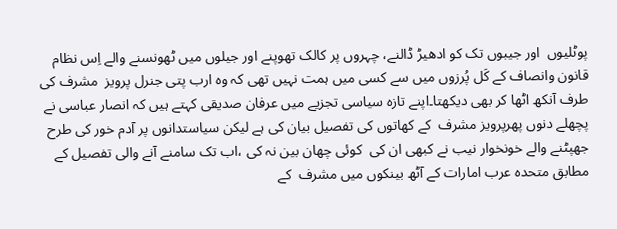پوٹلیوں  اور جیبوں تک کو ادھیڑ ڈالنے، چہروں پر کالک تھوپنے اور جیلوں میں ٹھونسنے والے اِس نظام قانون وانصاف کے کَل پُرزوں میں سے کسی میں ہمت نہیں تھی کہ وہ ارب پتی جنرل پرویز  مشرف کی طرف آنکھ اٹھا کر بھی دیکھتا۔اپنے تازہ سیاسی تجزیے میں عرفان صدیقی کہتے ہیں کہ انصار عباسی نے پچھلے دنوں پھرپرویز مشرف  کے کھاتوں کی تفصیل بیان کی ہے لیکن سیاستدانوں پر آدم خور کی طرح جھپٹنے والے خونخوار نیب نے کبھی ان کی  کوئی چھان بین نہ کی ،اب تک سامنے آنے والی تفصیل کے مطابق متحدہ عرب امارات کے آٹھ بینکوں میں مشرف  کے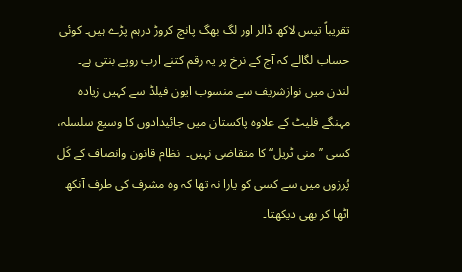تقریباً تیس لاکھ ڈالر اور لگ بھگ پانچ کروڑ درہم پڑے ہیں۔ کوئی حساب لگالے کہ آج کے نرخ پر یہ رقم کتنے ارب روپے بنتی ہے۔ لندن میں نوازشریف سے منسوب ایون فیلڈ سے کہیں زیادہ مہنگے فلیٹ کے علاوہ پاکستان میں جائیدادوں کا وسیع سلسلہ، کسی ’’منی ٹریل‘‘ کا متقاضی نہیں۔  نظام قانون وانصاف کے کَل پُرزوں میں سے کسی کو یارا نہ تھا کہ وہ مشرف کی طرف آنکھ اٹھا کر بھی دیکھتا۔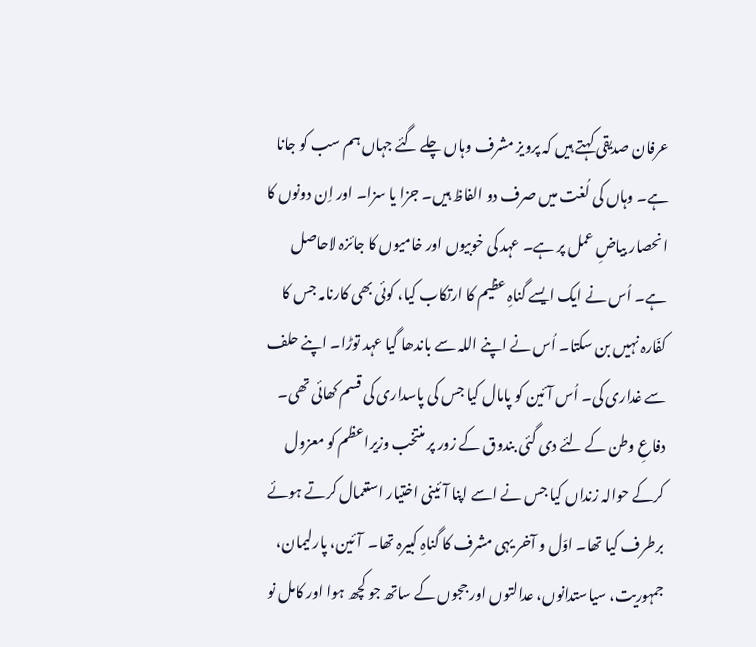عرفان صدیقی کہتے ہیں کہ پرویز مشرف وہاں چلے گئے جہاں ہم سب کو جانا ہے۔ وہاں کی لُغت میں صرف دو الفاظ ہیں۔ جزا یا سزا۔ اور اِن دونوں کا انحصار بیاضِ عمل پر ہے۔ عہد کی خوبیوں اور خامیوں کا جائزہ لاحاصل ہے۔ اُس نے ایک ایسے گناہِ عظیم کا ارتکاب کیا، کوئی بھی کارنامہ جس کا کفّارہ نہیں بن سکتا۔ اُس نے اپنے اللہ سے باندھا گیا عہد توڑا۔ اپنے حلف سے غداری کی۔ اُس آئین کو پامال کیا جس کی پاسداری کی قسم کھائی تھی۔ دفاعِ وطن کے لئے دی گئی بندوق کے زور پر منتخب وزیراعظم کو معزول کرکے حوالہ زنداں کیا جس نے اسے اپنا آئینی اختیار استعمال کرتے ہوئے برطرف کیا تھا۔ اوّل و آخر یہی مشرف کا گناہِ کبیرہ تھا۔  آئین، پارلیمان، جمہوریت، سیاستدانوں، عدالتوں اور ججوں کے ساتھ جو کچھ ہوا اور کامل نو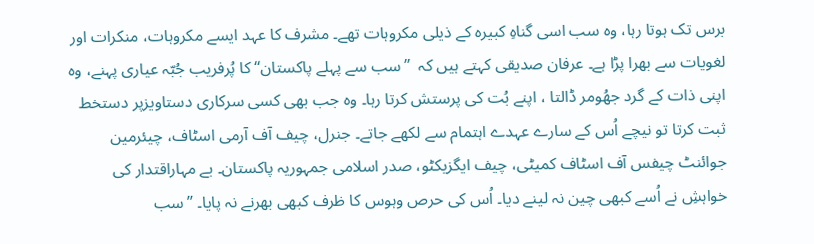برس تک ہوتا رہا، وہ سب اسی گناہِ کبیرہ کے ذیلی مکروہات تھے۔ مشرف کا عہد ایسے مکروہات، منکرات اور لغویات سے بھرا پڑا ہے۔ عرفان صدیقی کہتے ہیں کہ  ’’سب سے پہلے پاکستان‘‘ کا پُرفریب جُبّہ عیاری پہنے، وہ اپنی ذات کے گرد جھُومر ڈالتا ، اپنے بُت کی پرستش کرتا رہا۔ وہ جب بھی کسی سرکاری دستاویزپر دستخط ثبت کرتا تو نیچے اُس کے سارے عہدے اہتمام سے لکھے جاتے۔ جنرل، چیف آف آرمی اسٹاف، چیئرمین جوائنٹ چیفس آف اسٹاف کمیٹی، چیف ایگزیکٹو، صدر اسلامی جمہوریہ پاکستان۔ بے مہاراقتدار کی خواہشِ نے اُسے کبھی چین نہ لینے دیا۔ اُس کی حرص وہوس کا ظرف کبھی بھرنے نہ پایا۔ ’’سب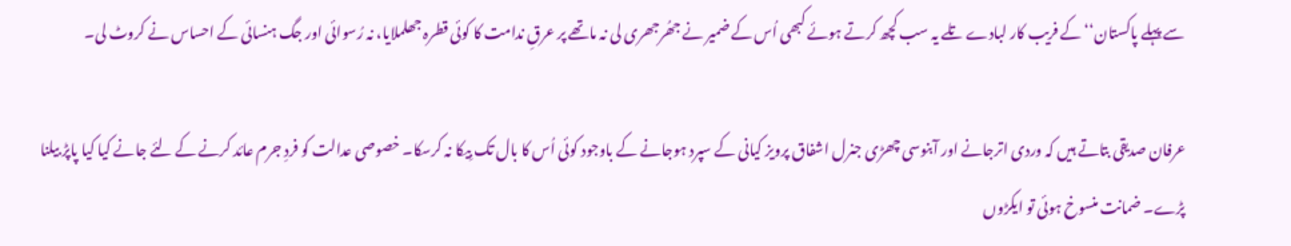سے پہلے پاکستان‘‘ کے فریب کار لبادے تلے یہ سب کچھ کرتے ہوئے کبھی اُس کے ضمیر نے جھُرجھری لی نہ ماتھے پر عرقِ ندامت کا کوئی قطرہ جھلملایا، نہ رُسوائی اور جگ ہنسائی کے احساس نے کروٹ لی۔

عرفان صدیقی بتاتے ہیں کہ وردی اترجانے اور آبنوسی چھڑی جنرل اشفاق پرویز کیانی کے سپرد ہوجانے کے باوجود کوئی اُس کا بال تک بِیکا نہ کرسکا۔ خصوصی عدالت کو فردِ جرم عائد کرنے کے لئے جانے کیا کیا پاپڑ بیلنا پڑے۔ ضمانت منسوخ ہوئی تو ایکڑوں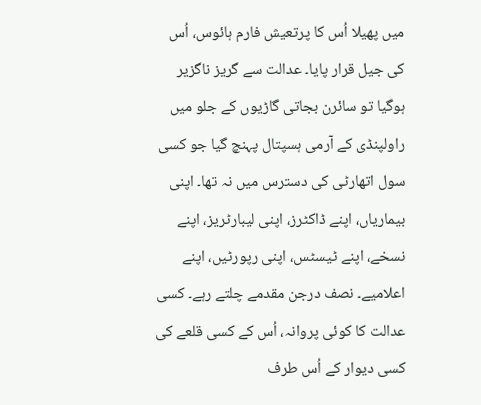میں پھیلا اُس کا پرتعیش فارم ہائوس، اُس کی جیل قرار پایا۔ عدالت سے گریز ناگزیر ہوگیا تو سائرن بجاتی گاڑیوں کے جلو میں راولپنڈی کے آرمی ہسپتال پہنچ گیا جو کسی سول اتھارٹی کی دسترس میں نہ تھا۔ اپنی بیماریاں، اپنے ڈاکٹرز، اپنی لیبارٹریز، اپنے نسخے، اپنے ٹیسٹس، اپنی رپورٹیں، اپنے اعلامیے۔ نصف درجن مقدمے چلتے رہے۔ کسی عدالت کا کوئی پروانہ، اُس کے کسی قلعے کی کسی دیوار کے اُس طرف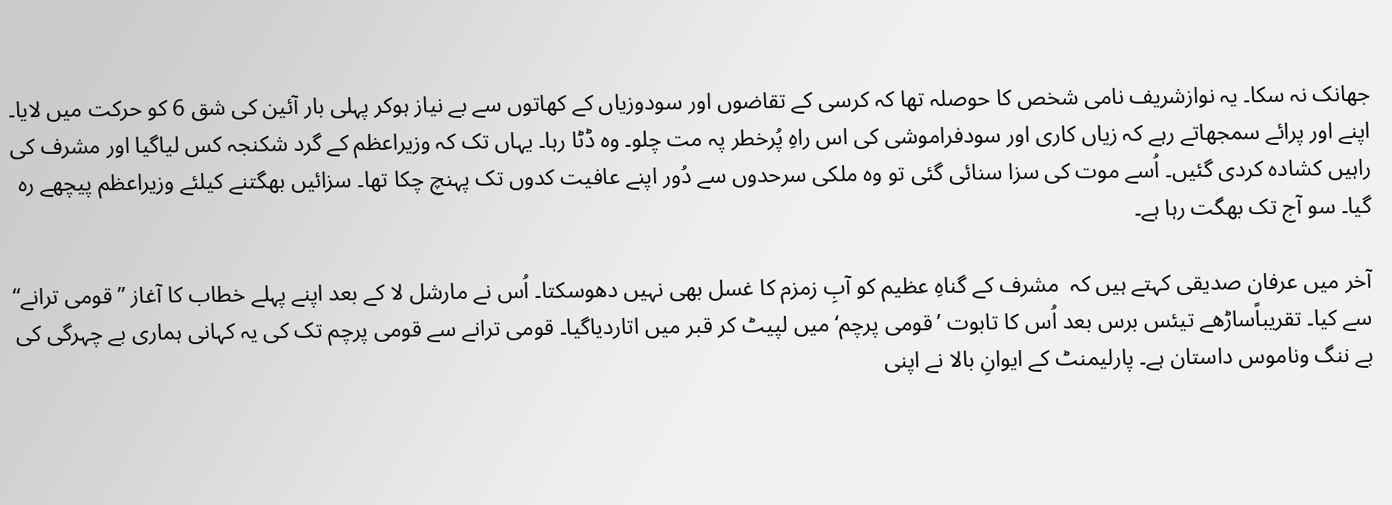جھانک نہ سکا۔ یہ نوازشریف نامی شخص کا حوصلہ تھا کہ کرسی کے تقاضوں اور سودوزیاں کے کھاتوں سے بے نیاز ہوکر پہلی بار آئین کی شق 6 کو حرکت میں لایا۔ اپنے اور پرائے سمجھاتے رہے کہ زیاں کاری اور سودفراموشی کی اس راہِ پُرخطر پہ مت چلو۔ وہ ڈٹا رہا۔ یہاں تک کہ وزیراعظم کے گرد شکنجہ کس لیاگیا اور مشرف کی راہیں کشادہ کردی گئیں۔ اُسے موت کی سزا سنائی گئی تو وہ ملکی سرحدوں سے دُور اپنے عافیت کدوں تک پہنچ چکا تھا۔ سزائیں بھگتنے کیلئے وزیراعظم پیچھے رہ گیا۔ سو آج تک بھگت رہا ہے۔

آخر میں عرفان صدیقی کہتے ہیں کہ  مشرف کے گناہِ عظیم کو آبِ زمزم کا غسل بھی نہیں دھوسکتا۔ اُس نے مارشل لا کے بعد اپنے پہلے خطاب کا آغاز ’’قومی ترانے‘‘ سے کیا۔ تقریباًساڑھے تیئس برس بعد اُس کا تابوت ’قومی پرچم‘ میں لپیٹ کر قبر میں اتاردیاگیا۔ قومی ترانے سے قومی پرچم تک کی یہ کہانی ہماری بے چہرگی کی بے ننگ وناموس داستان ہے۔ پارلیمنٹ کے ایوانِ بالا نے اپنی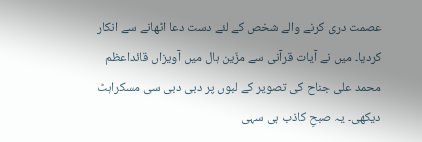عصمت دری کرنے والے شخص کے لئے دست دعا اٹھانے سے انکار کردیا۔ میں نے آیات قرآنی سے مزّین ہال میں آویزاں قائداعظم محمد علی جناح کی تصویر کے لبوں پر دبی دبی سی مسکراہٹ دیکھی۔ یہ صبحِ کاذب ہی سہی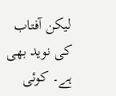لیکن آفتاب کی نوید بھی ہے۔ کوئی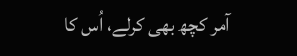آمر کچھ بھی کرلے، اُس کا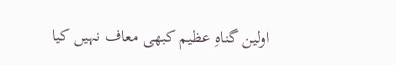اولین گناہِ عظیم کبھی معاف نہیں کیا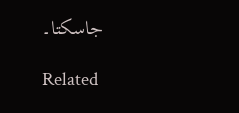جاسکتا۔

Related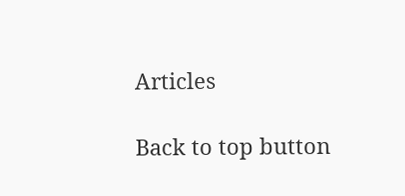Articles

Back to top button